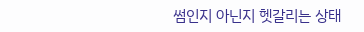썸인지 아닌지 헷갈리는 상태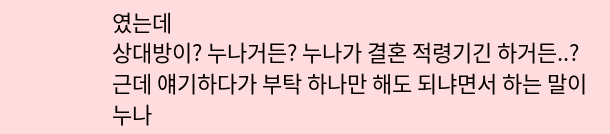였는데
상대방이? 누나거든? 누나가 결혼 적령기긴 하거든..?
근데 얘기하다가 부탁 하나만 해도 되냐면서 하는 말이
누나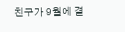친구가 9월에 결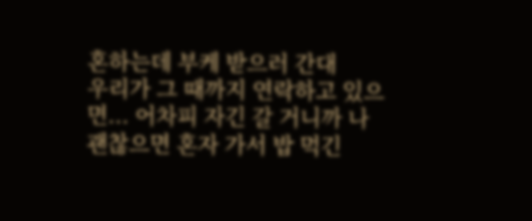혼하는데 부케 받으러 간대
우리가 그 때까지 연락하고 있으면... 어차피 자긴 갈 거니까 나 괜찮으면 혼자 가서 밥 먹긴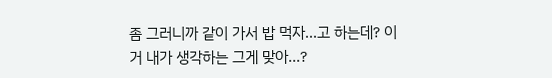좀 그러니까 같이 가서 밥 먹자...고 하는데? 이거 내가 생각하는 그게 맞아...?